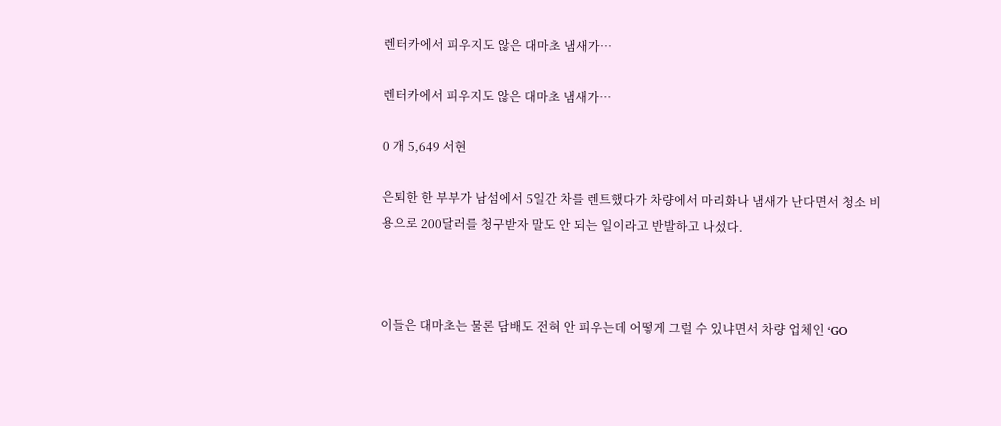렌터카에서 피우지도 않은 대마초 냄새가…

렌터카에서 피우지도 않은 대마초 냄새가…

0 개 5,649 서현

은퇴한 한 부부가 남섬에서 5일간 차를 렌트했다가 차량에서 마리화나 냄새가 난다면서 청소 비용으로 200달러를 청구받자 말도 안 되는 일이라고 반발하고 나섰다.



이들은 대마초는 물론 담배도 전혀 안 피우는데 어떻게 그럴 수 있냐면서 차량 업체인 ‘GO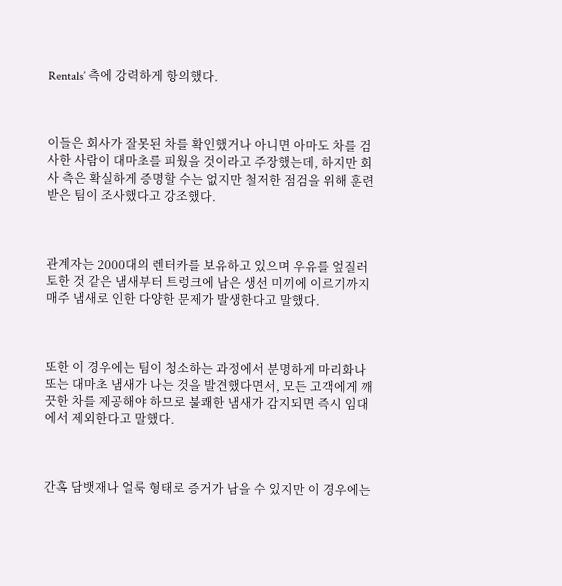Rentals’ 측에 강력하게 항의했다.



이들은 회사가 잘못된 차를 확인했거나 아니면 아마도 차를 검사한 사람이 대마초를 피웠을 것이라고 주장했는데, 하지만 회사 측은 확실하게 증명할 수는 없지만 철저한 점검을 위해 훈련 받은 팀이 조사했다고 강조했다.



관계자는 2000대의 렌터카를 보유하고 있으며 우유를 엎질러 토한 것 같은 냄새부터 트렁크에 남은 생선 미끼에 이르기까지 매주 냄새로 인한 다양한 문제가 발생한다고 말했다.



또한 이 경우에는 팀이 청소하는 과정에서 분명하게 마리화나 또는 대마초 냄새가 나는 것을 발견했다면서, 모든 고객에게 깨끗한 차를 제공해야 하므로 불쾌한 냄새가 감지되면 즉시 임대에서 제외한다고 말했다.



간혹 담뱃재나 얼룩 형태로 증거가 남을 수 있지만 이 경우에는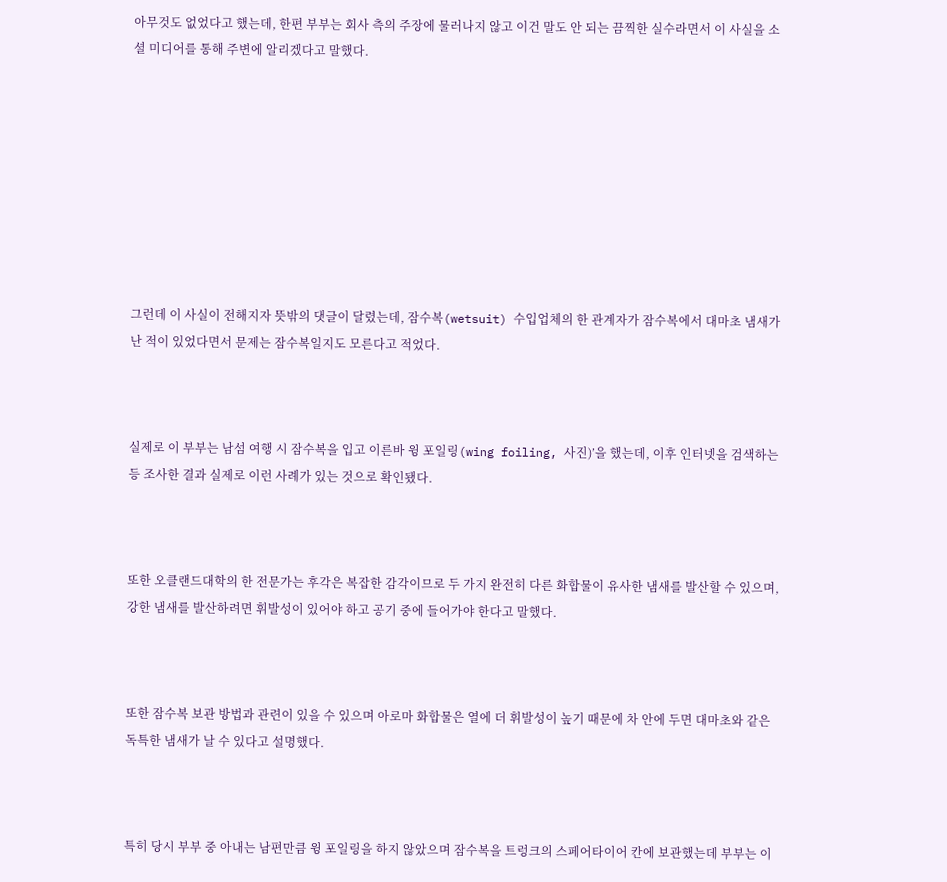아무것도 없었다고 했는데, 한편 부부는 회사 측의 주장에 물러나지 않고 이건 말도 안 되는 끔찍한 실수라면서 이 사실을 소셜 미디어를 통해 주변에 알리겠다고 말했다.









그런데 이 사실이 전해지자 뜻밖의 댓글이 달렸는데, 잠수복(wetsuit) 수입업체의 한 관계자가 잠수복에서 대마초 냄새가 난 적이 있었다면서 문제는 잠수복일지도 모른다고 적었다.



실제로 이 부부는 남섬 여행 시 잠수복을 입고 이른바 윙 포일링(wing foiling, 사진)’을 했는데, 이후 인터넷을 검색하는 등 조사한 결과 실제로 이런 사례가 있는 것으로 확인됐다.



또한 오클랜드대학의 한 전문가는 후각은 복잡한 감각이므로 두 가지 완전히 다른 화합물이 유사한 냄새를 발산할 수 있으며, 강한 냄새를 발산하려면 휘발성이 있어야 하고 공기 중에 들어가야 한다고 말했다.



또한 잠수복 보관 방법과 관련이 있을 수 있으며 아로마 화합물은 열에 더 휘발성이 높기 때문에 차 안에 두면 대마초와 같은 독특한 냄새가 날 수 있다고 설명했다.



특히 당시 부부 중 아내는 남편만큼 윙 포일링을 하지 않았으며 잠수복을 트렁크의 스페어타이어 칸에 보관했는데 부부는 이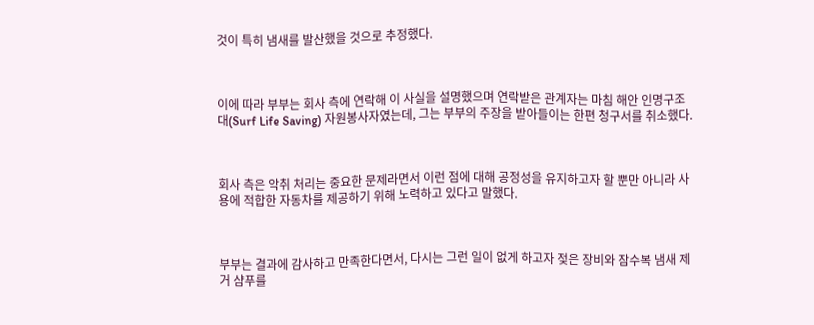것이 특히 냄새를 발산했을 것으로 추정했다.



이에 따라 부부는 회사 측에 연락해 이 사실을 설명했으며 연락받은 관계자는 마침 해안 인명구조대(Surf Life Saving) 자원봉사자였는데, 그는 부부의 주장을 받아들이는 한편 청구서를 취소했다.



회사 측은 악취 처리는 중요한 문제라면서 이런 점에 대해 공정성을 유지하고자 할 뿐만 아니라 사용에 적합한 자동차를 제공하기 위해 노력하고 있다고 말했다.



부부는 결과에 감사하고 만족한다면서, 다시는 그런 일이 없게 하고자 젖은 장비와 잠수복 냄새 제거 샴푸를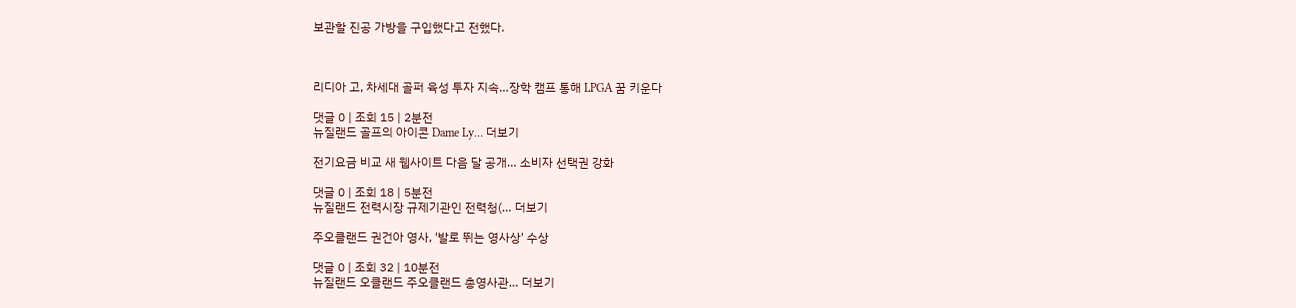보관할 진공 가방을 구입했다고 전했다.



리디아 고, 차세대 골퍼 육성 투자 지속…장학 캠프 통해 LPGA 꿈 키운다

댓글 0 | 조회 15 | 2분전
뉴질랜드 골프의 아이콘 Dame Ly… 더보기

전기요금 비교 새 웹사이트 다음 달 공개… 소비자 선택권 강화

댓글 0 | 조회 18 | 5분전
뉴질랜드 전력시장 규제기관인 전력청(… 더보기

주오클랜드 권건아 영사, '발로 뛰는 영사상' 수상

댓글 0 | 조회 32 | 10분전
뉴질랜드 오클랜드 주오클랜드 총영사관… 더보기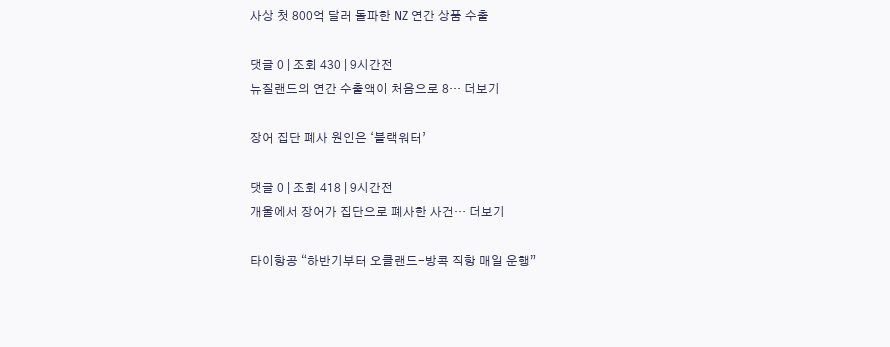사상 첫 800억 달러 돌파한 NZ 연간 상품 수출

댓글 0 | 조회 430 | 9시간전
뉴질랜드의 연간 수출액이 처음으로 8… 더보기

장어 집단 폐사 원인은 ‘블랙워터’

댓글 0 | 조회 418 | 9시간전
개울에서 장어가 집단으로 폐사한 사건… 더보기

타이항공 “하반기부터 오클랜드-방콕 직항 매일 운행”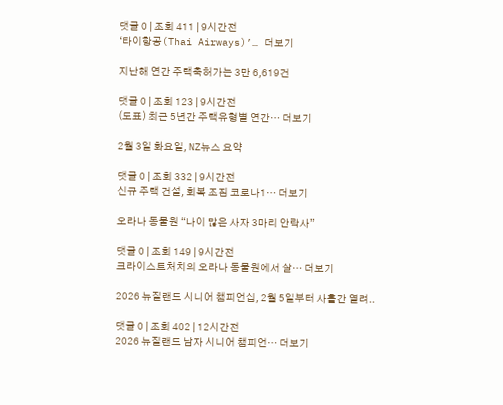댓글 0 | 조회 411 | 9시간전
‘타이항공(Thai Airways)’… 더보기

지난해 연간 주택축허가는 3만 6,619건

댓글 0 | 조회 123 | 9시간전
(도표) 최근 5년간 주택유형별 연간… 더보기

2월 3일 화요일, NZ뉴스 요약

댓글 0 | 조회 332 | 9시간전
신규 주택 건설, 회복 조짐 코로나1… 더보기

오라나 동물원 “나이 많은 사자 3마리 안락사”

댓글 0 | 조회 149 | 9시간전
크라이스트처치의 오라나 동물원에서 살… 더보기

2026 뉴질랜드 시니어 챔피언십, 2월 5일부터 사흘간 열려..

댓글 0 | 조회 402 | 12시간전
2026 뉴질랜드 남자 시니어 챔피언… 더보기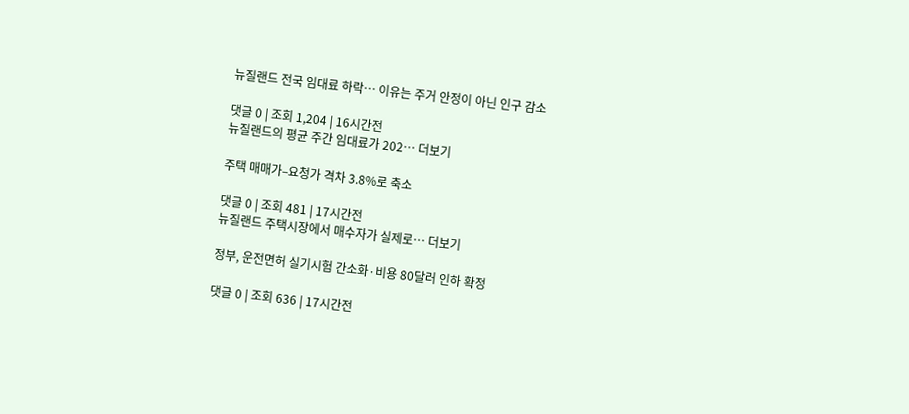뉴질랜드 전국 임대료 하락… 이유는 주거 안정이 아닌 인구 감소

댓글 0 | 조회 1,204 | 16시간전
뉴질랜드의 평균 주간 임대료가 202… 더보기

주택 매매가–요청가 격차 3.8%로 축소

댓글 0 | 조회 481 | 17시간전
뉴질랜드 주택시장에서 매수자가 실제로… 더보기

정부, 운전면허 실기시험 간소화·비용 80달러 인하 확정

댓글 0 | 조회 636 | 17시간전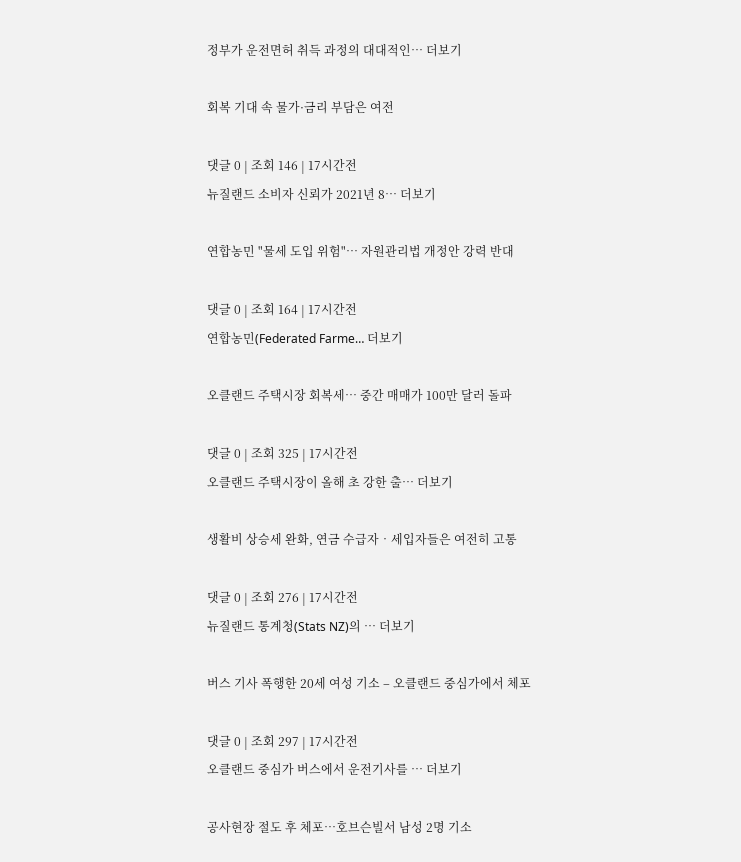정부가 운전면허 취득 과정의 대대적인… 더보기

회복 기대 속 물가·금리 부담은 여전

댓글 0 | 조회 146 | 17시간전
뉴질랜드 소비자 신뢰가 2021년 8… 더보기

연합농민 "물세 도입 위험"… 자원관리법 개정안 강력 반대

댓글 0 | 조회 164 | 17시간전
연합농민(Federated Farme… 더보기

오클랜드 주택시장 회복세… 중간 매매가 100만 달러 돌파

댓글 0 | 조회 325 | 17시간전
오클랜드 주택시장이 올해 초 강한 출… 더보기

생활비 상승세 완화, 연금 수급자‧세입자들은 여전히 고통

댓글 0 | 조회 276 | 17시간전
뉴질랜드 통계청(Stats NZ)의 … 더보기

버스 기사 폭행한 20세 여성 기소 – 오클랜드 중심가에서 체포

댓글 0 | 조회 297 | 17시간전
오클랜드 중심가 버스에서 운전기사를 … 더보기

공사현장 절도 후 체포…호브슨빌서 남성 2명 기소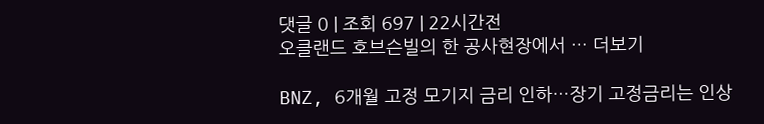댓글 0 | 조회 697 | 22시간전
오클랜드 호브슨빌의 한 공사현장에서 … 더보기

BNZ, 6개월 고정 모기지 금리 인하…장기 고정금리는 인상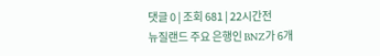댓글 0 | 조회 681 | 22시간전
뉴질랜드 주요 은행인 BNZ가 6개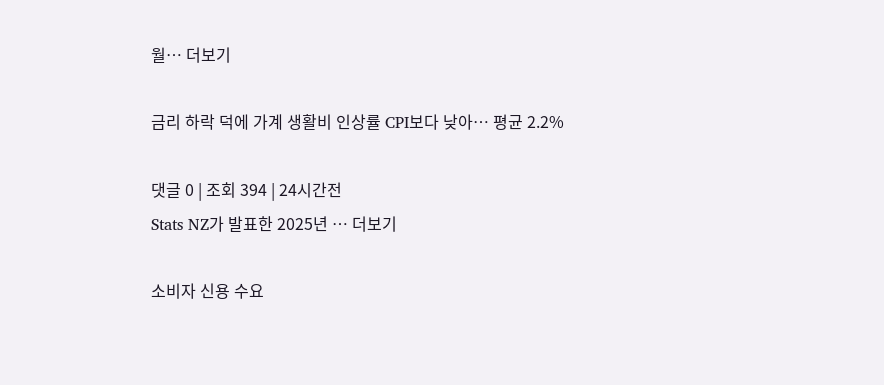월… 더보기

금리 하락 덕에 가계 생활비 인상률 CPI보다 낮아… 평균 2.2%

댓글 0 | 조회 394 | 24시간전
Stats NZ가 발표한 2025년 … 더보기

소비자 신용 수요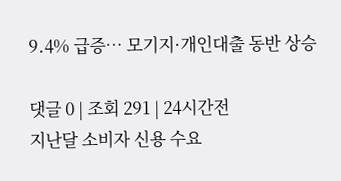9.4% 급증… 모기지·개인대출 동반 상승

댓글 0 | 조회 291 | 24시간전
지난달 소비자 신용 수요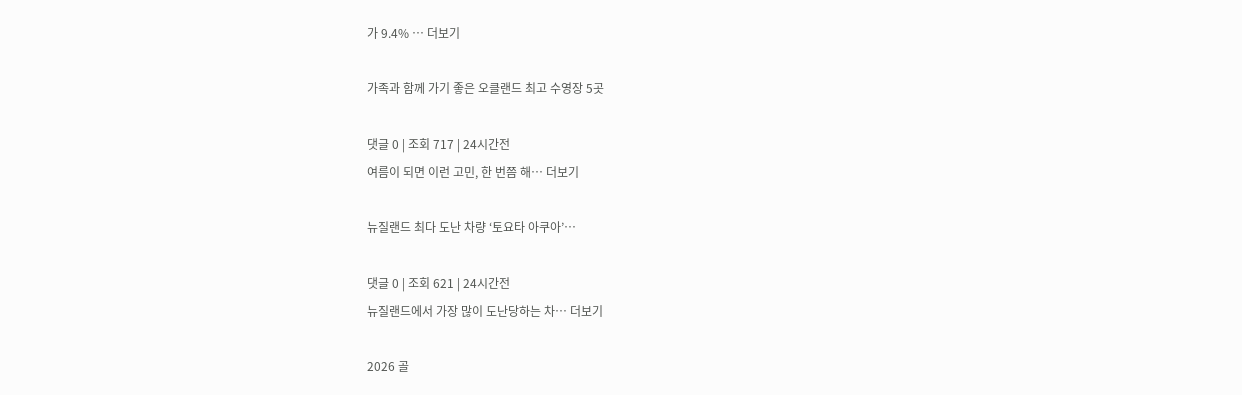가 9.4% … 더보기

가족과 함께 가기 좋은 오클랜드 최고 수영장 5곳

댓글 0 | 조회 717 | 24시간전
여름이 되면 이런 고민, 한 번쯤 해… 더보기

뉴질랜드 최다 도난 차량 ‘토요타 아쿠아’…

댓글 0 | 조회 621 | 24시간전
뉴질랜드에서 가장 많이 도난당하는 차… 더보기

2026 골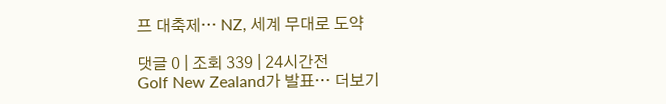프 대축제… NZ, 세계 무대로 도약

댓글 0 | 조회 339 | 24시간전
Golf New Zealand가 발표… 더보기